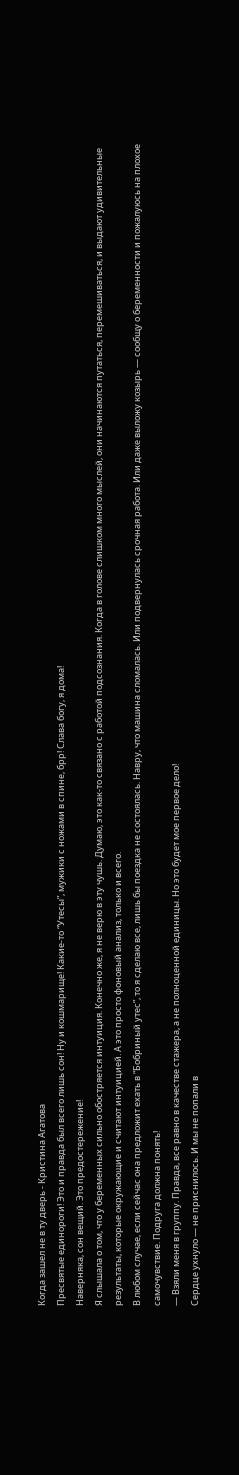Когда зашел не в ту дверь - Кристина Агатова
Пресвятые единороги! Это и правда был всего лишь сон! Ну и кошмарище! Какие-то “Утесы”, мужики с ножами в спине, брр! Слава богу, я дома!
Наверняка, сон вещий. Это предостережение!
Я слышала о том, что у беременных сильно обостряется интуиция. Конечно же, я не верю в эту чушь. Думаю, это как-то связано с работой подсознания. Когда в голове слишком много мыслей, они начинаются путаться, перемешиваться, и выдают удивительные результаты, которые окружающие и считают интуицией. А это просто фоновый анализ, только и всего.
В любом случае, если сейчас она предложит ехать в “Бобриный утес”, то я сделаю все, лишь бы поездка не состоялась. Навру, что машина сломалась. Или подвернулась срочная работа. Или даже выложу козырь — сообщу о беременности и пожалуюсь на плохое самочувствие. Подруга должна понять!
— Взяли меня в группу. Правда, все равно в качестве стажера, а не полноценной единицы. Но это будет мое первое дело!
Сердце ухнуло — не приснилось. И мы не попали в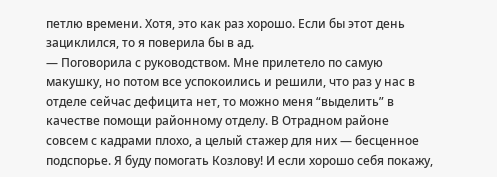петлю времени. Хотя, это как раз хорошо. Если бы этот день зациклился, то я поверила бы в ад.
— Поговорила с руководством. Мне прилетело по самую макушку, но потом все успокоились и решили, что раз у нас в отделе сейчас дефицита нет, то можно меня “выделить” в качестве помощи районному отделу. В Отрадном районе совсем с кадрами плохо, а целый стажер для них — бесценное подспорье. Я буду помогать Козлову! И если хорошо себя покажу,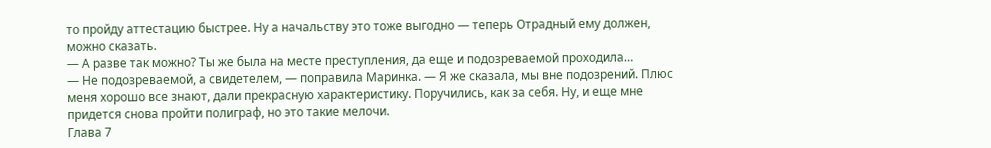то пройду аттестацию быстрее. Ну а начальству это тоже выгодно — теперь Отрадный ему должен, можно сказать.
— А разве так можно? Ты же была на месте преступления, да еще и подозреваемой проходила…
— Не подозреваемой, а свидетелем, — поправила Маринка. — Я же сказала, мы вне подозрений. Плюс меня хорошо все знают, дали прекрасную характеристику. Поручились, как за себя. Ну, и еще мне придется снова пройти полиграф, но это такие мелочи.
Глава 7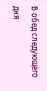В обед следующего дня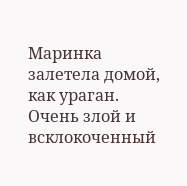Маринка залетела домой, как ураган. Очень злой и всклокоченный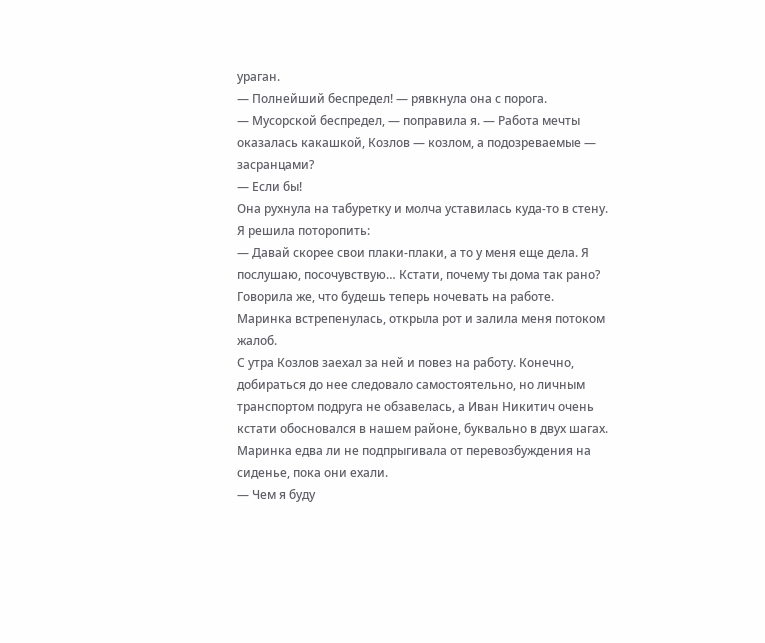ураган.
— Полнейший беспредел! — рявкнула она с порога.
— Мусорской беспредел, — поправила я. — Работа мечты оказалась какашкой, Козлов — козлом, а подозреваемые — засранцами?
— Если бы!
Она рухнула на табуретку и молча уставилась куда-то в стену. Я решила поторопить:
— Давай скорее свои плаки-плаки, а то у меня еще дела. Я послушаю, посочувствую… Кстати, почему ты дома так рано? Говорила же, что будешь теперь ночевать на работе.
Маринка встрепенулась, открыла рот и залила меня потоком жалоб.
С утра Козлов заехал за ней и повез на работу. Конечно, добираться до нее следовало самостоятельно, но личным транспортом подруга не обзавелась, а Иван Никитич очень кстати обосновался в нашем районе, буквально в двух шагах.
Маринка едва ли не подпрыгивала от перевозбуждения на сиденье, пока они ехали.
— Чем я буду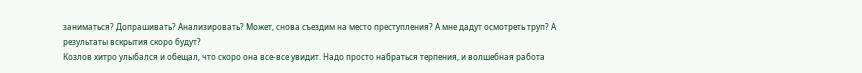заниматься? Допрашивать? Анализировать? Может, снова съездим на место преступления? А мне дадут осмотреть труп? А результаты вскрытия скоро будут?
Козлов хитро улыбался и обещал, что скоро она все-все увидит. Надо просто набраться терпения, и волшебная работа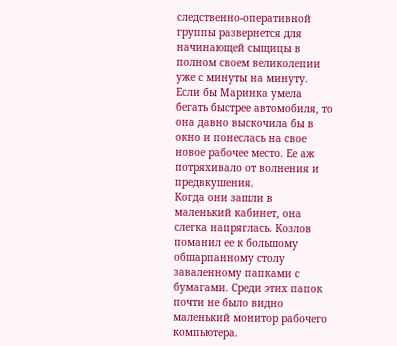следственно-оперативной группы развернется для начинающей сыщицы в полном своем великолепии уже с минуты на минуту.
Если бы Маринка умела бегать быстрее автомобиля, то она давно выскочила бы в окно и понеслась на свое новое рабочее место. Ее аж потряхивало от волнения и предвкушения.
Когда они зашли в маленький кабинет, она слегка напряглась. Козлов поманил ее к большому обшарпанному столу заваленному папками с бумагами. Среди этих папок почти не было видно маленький монитор рабочего компьютера.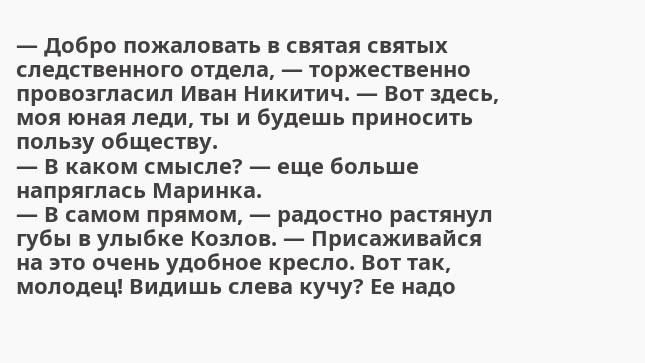— Добро пожаловать в святая святых следственного отдела, — торжественно провозгласил Иван Никитич. — Вот здесь, моя юная леди, ты и будешь приносить пользу обществу.
— В каком смысле? — еще больше напряглась Маринка.
— В самом прямом, — радостно растянул губы в улыбке Козлов. — Присаживайся на это очень удобное кресло. Вот так, молодец! Видишь слева кучу? Ее надо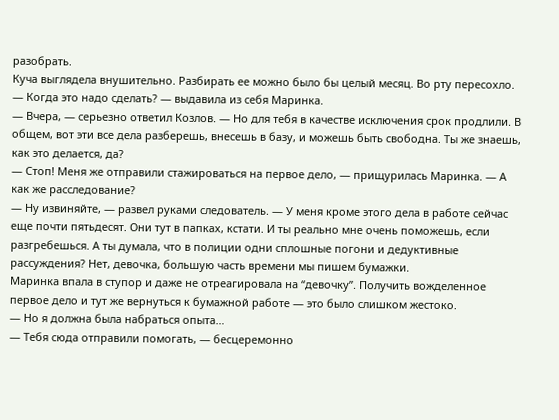разобрать.
Куча выглядела внушительно. Разбирать ее можно было бы целый месяц. Во рту пересохло.
— Когда это надо сделать? — выдавила из себя Маринка.
— Вчера, — серьезно ответил Козлов. — Но для тебя в качестве исключения срок продлили. В общем, вот эти все дела разберешь, внесешь в базу, и можешь быть свободна. Ты же знаешь, как это делается, да?
— Стоп! Меня же отправили стажироваться на первое дело, — прищурилась Маринка. — А как же расследование?
— Ну извиняйте, — развел руками следователь. — У меня кроме этого дела в работе сейчас еще почти пятьдесят. Они тут в папках, кстати. И ты реально мне очень поможешь, если разгребешься. А ты думала, что в полиции одни сплошные погони и дедуктивные рассуждения? Нет, девочка, большую часть времени мы пишем бумажки.
Маринка впала в ступор и даже не отреагировала на “девочку”. Получить вожделенное первое дело и тут же вернуться к бумажной работе — это было слишком жестоко.
— Но я должна была набраться опыта…
— Тебя сюда отправили помогать, — бесцеремонно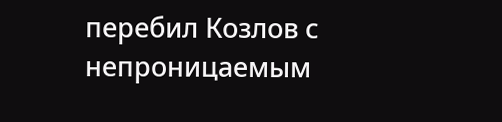перебил Козлов с непроницаемым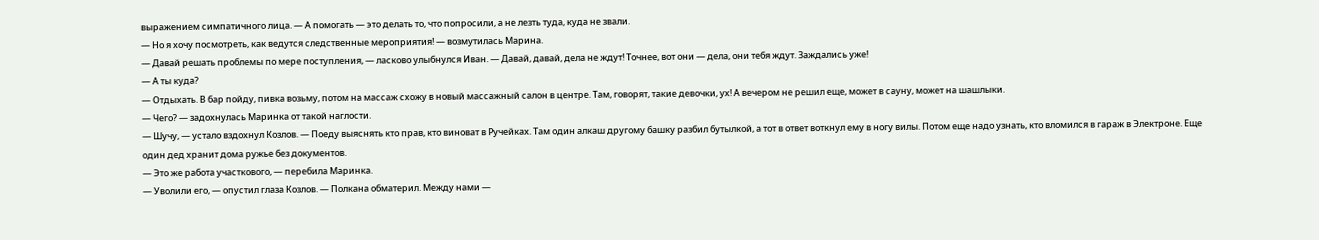выражением симпатичного лица. — А помогать — это делать то, что попросили, а не лезть туда, куда не звали.
— Но я хочу посмотреть, как ведутся следственные мероприятия! — возмутилась Марина.
— Давай решать проблемы по мере поступления, — ласково улыбнулся Иван. — Давай, давай, дела не ждут! Точнее, вот они — дела, они тебя ждут. Заждались уже!
— А ты куда?
— Отдыхать. В бар пойду, пивка возьму, потом на массаж схожу в новый массажный салон в центре. Там, говорят, такие девочки, ух! А вечером не решил еще, может в сауну, может на шашлыки.
— Чего? — задохнулась Маринка от такой наглости.
— Шучу, — устало вздохнул Козлов. — Поеду выяснять кто прав, кто виноват в Ручейках. Там один алкаш другому башку разбил бутылкой, а тот в ответ воткнул ему в ногу вилы. Потом еще надо узнать, кто вломился в гараж в Электроне. Еще один дед хранит дома ружье без документов.
— Это же работа участкового, — перебила Маринка.
— Уволили его, — опустил глаза Козлов. — Полкана обматерил. Между нами —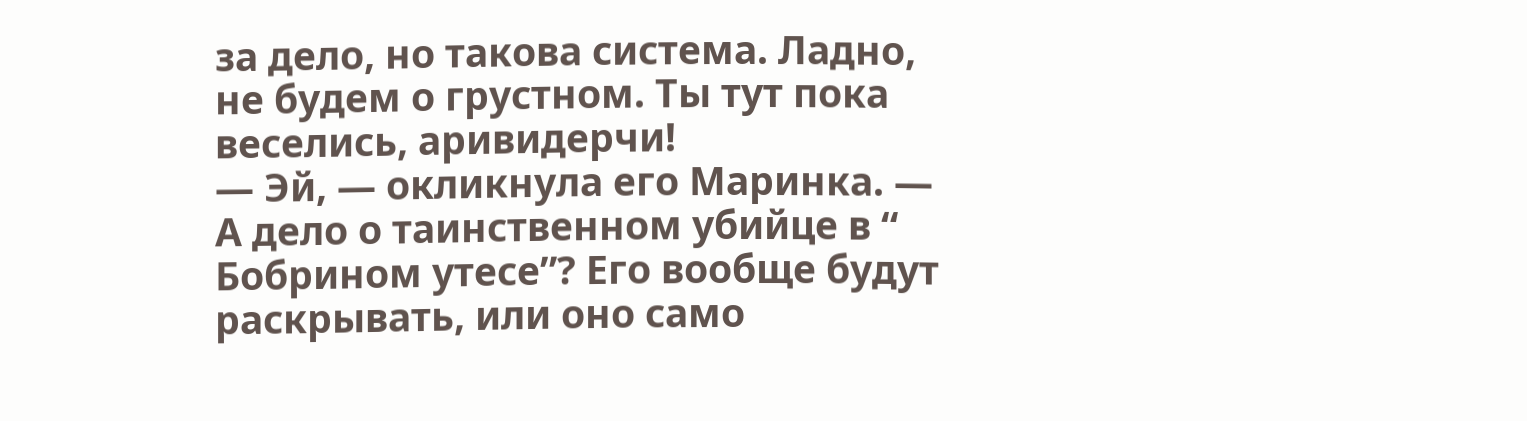за дело, но такова система. Ладно, не будем о грустном. Ты тут пока веселись, аривидерчи!
— Эй, — окликнула его Маринка. — А дело о таинственном убийце в “ Бобрином утесе”? Его вообще будут раскрывать, или оно само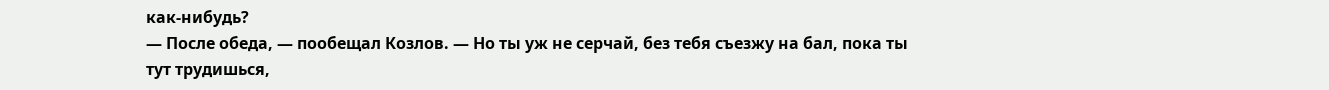как-нибудь?
— После обеда, — пообещал Козлов. — Но ты уж не серчай, без тебя съезжу на бал, пока ты тут трудишься,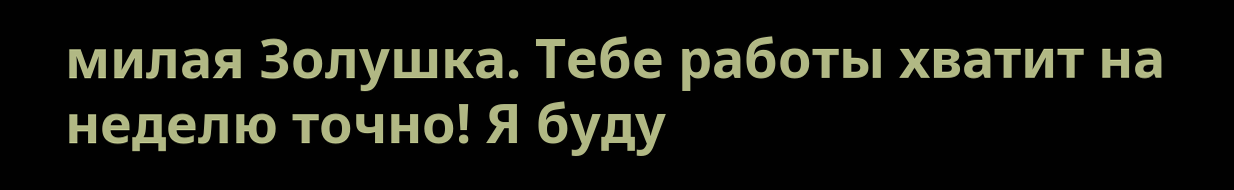милая Золушка. Тебе работы хватит на неделю точно! Я буду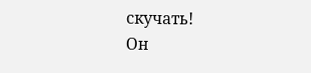скучать!
Он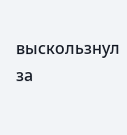выскользнул за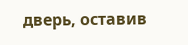дверь, оставив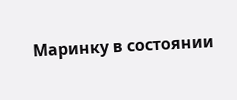Маринку в состоянии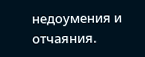недоумения и отчаяния.